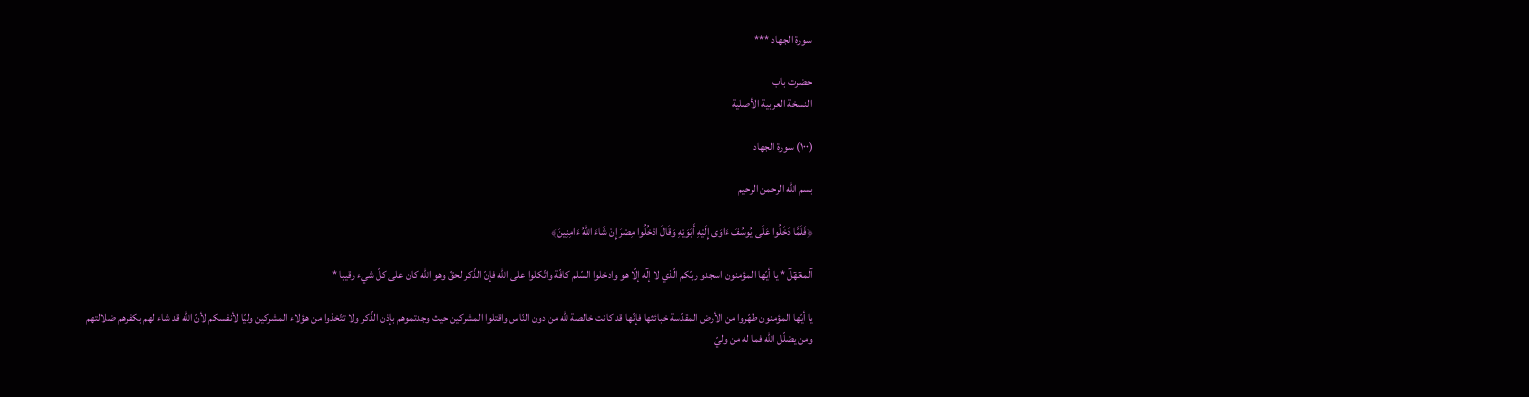سورة الجهاد ***

حضرت باب
النسخة العربية الأصلية

(١٠٠) سورة الجهاد

بسم اللّه الرحمن الرحيم

﴿فَلَمَّا دَخَلُوا عَلَى يُوسُفَ ءَاوَى إِلَيْهِ أَبَوَيْهِ وَقَالَ ادْخُلُوا مِصْرَ إِنْ شَاءَ اللّهُ ءَامِنِينَ﴾

آلمعٓهٓلٓ * يا أيّها المؤمنون اسجدو ربّكم الّذي لا إلٓه إلّا هو وادخلوا السّلم كافّة واتّكلوا على اللّه فإنّ الذّكر لحقّ وهو الله كان على كلّ شيء رقيبا *

يا أيّها المؤمنون طهّروا من الأرض المقدّسة خبائثها فإنّها قد كانت خالصة للّه من دون النّاس واقتلوا المشركين حيث وجدتموهم بإذن الذّكر ولا تتّخذوا من هؤلاء المشركين وليّا لأنفسكم لأنّ الله قد شاء لهم بكفرهم ضلالتهم ومن يضلّل اللّه فما له من وليّ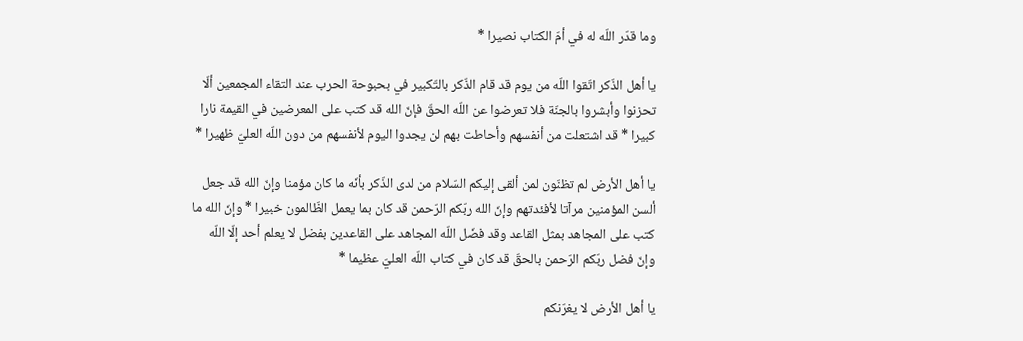وما قدّر اللّه له في أمّ الكتاب نصيرا *

يا أهل الذّكر اتّقوا اللّه من يوم قد قام الذّكر بالتّكبير في بحبوحة الحرب عند التقاء المجمعين ألّا تحزنوا وأبشروا بالجنّة فلا تعرضوا عن اللّه الحقّ فإنّ الله قد كتب على المعرضين في القيمة نارا كبيرا * قد اشتعلت من أنفسهم وأحاطت بهم لن يجدوا اليوم لأنفسهم من دون اللّه العليّ ظهيرا *

يا أهل الأرض لم تظنّون لمن ألقى إليكم السّلام من لدى الذّكر بأنّه ما كان مؤمنا وإنّ الله قد جعل ألسن المؤمنين مرآتا لأفئدتهم وإنّ الله ربّكم الرّحمن قد كان بما يعمل الظّالمون خبيرا * وإنّ الله ما كتب على المجاهد بمثل القاعد وقد فضّل اللّه المجاهد على القاعدين بفضل لا يعلم أحد إلّا اللّه وإنّ فضل ربّكم الرّحمن بالحقّ قد كان في كتاب اللّه العليّ عظيما *

يا أهل الأرض لا يغرّنكم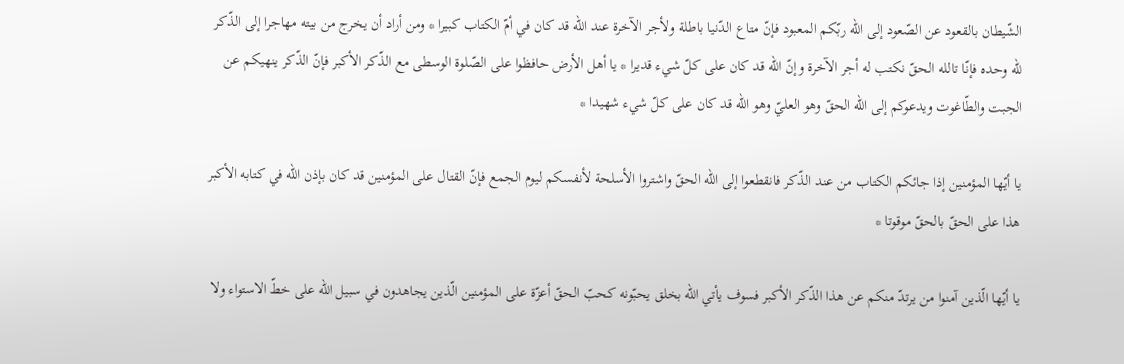الشّيطان بالقعود عن الصّعود إلى اللّه ربّكم المعبود فإنّ متاع الدّنيا باطلة ولأجر الآخرة عند اللّه قد كان في أمّ الكتاب كبيرا * ومن أراد أن يخرج من بيته مهاجرا إلى الذّكر للّه وحده فإنّا تالله الحقّ نكتب له أجر الآخرة وإنّ الله قد كان على كلّ شيء قديرا * يا أهل الأرض حافظوا على الصّلوة الوسطى مع الذّكر الأكبر فإنّ الذّكر ينهيكم عن الجبت والطّاغوت ويدعوكم إلى اللّه الحقّ وهو العليّ وهو الله قد كان على كلّ شيء شهيدا *

يا أيّها المؤمنين إذا جائكم الكتاب من عند الذّكر فانقطعوا إلى اللّه الحقّ واشتروا الأسلحة لأنفسكم ليوم الجمع فإنّ القتال على المؤمنين قد كان بإذن اللّه في كتابه الأكبر هذا على الحقّ بالحقّ موقوتا *

يا أيّها الّذين آمنوا من يرتدّ منكم عن هذا الذّكر الأكبر فسوف يأتي اللّه بخلق يحبّونه كحبّ الحقّ أعزّة على المؤمنين الّذين يجاهدون في سبيل اللّه على خطّ الاستواء ولا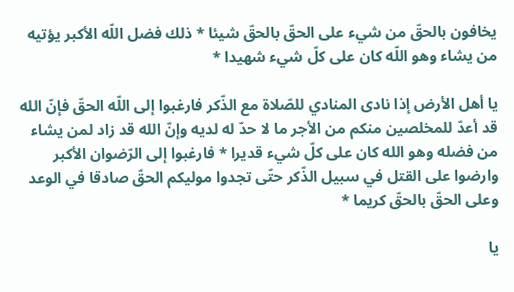يخافون بالحقّ من شيء على الحقّ بالحقّ شيئا * ذلك فضل اللّه الأكبر يؤتيه من يشاء وهو اللّه كان على كلّ شيء شهيدا *

يا أهل الأرض إذا نادى المنادي للصّلاة مع الذّكر فارغبوا إلى اللّه الحقّ فإنّ الله قد أعدّ للمخلصين منكم من الأجر ما لا حدّ له لديه وإنّ الله قد زاد لمن يشاء من فضله وهو الله كان على كلّ شيء قديرا * فارغبوا إلى الرّضوان الأكبر وارضوا على القتل في سبيل الذّكر حتّى تجدوا موليكم الحقّ صادقا في الوعد وعلى الحقّ بالحقّ كريما *

يا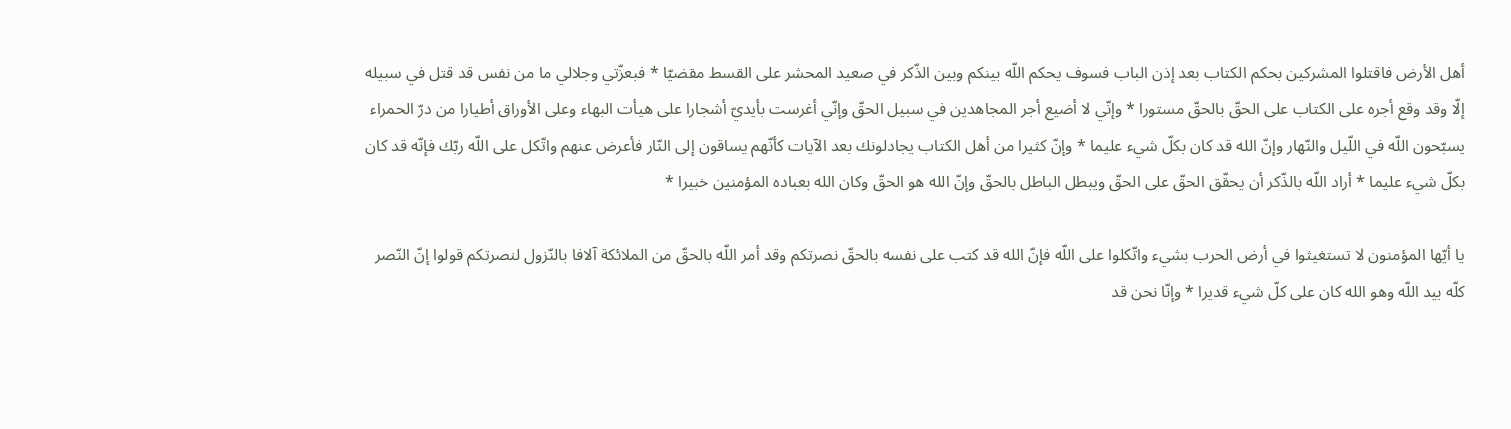أهل الأرض فاقتلوا المشركين بحكم الكتاب بعد إذن الباب فسوف يحكم اللّه بينكم وبين الذّكر في صعيد المحشر على القسط مقضیّا * فبعزّتي وجلالي ما من نفس قد قتل في سبيله إلّا وقد وقع أجره على الكتاب على الحقّ بالحقّ مستورا * وإنّي لا أضيع أجر المجاهدين في سبيل الحقّ وإنّي أغرست بأيديّ أشجارا على هيأت البهاء وعلى الأوراق أطيارا من درّ الحمراء يسبّحون اللّه في اللّيل والنّهار وإنّ الله قد كان بكلّ شيء عليما * وإنّ كثيرا من أهل الكتاب يجادلونك بعد الآيات كأنّهم يساقون إلى النّار فأعرض عنهم واتّكل على اللّه ربّك فإنّه قد كان بكلّ شيء عليما * أراد اللّه بالذّكر أن يحقّق الحقّ على الحقّ ويبطل الباطل بالحقّ وإنّ الله هو الحقّ وكان الله بعباده المؤمنين خبيرا *

يا أيّها المؤمنون لا تستغيثوا في أرض الحرب بشيء واتّكلوا على اللّه فإنّ الله قد كتب على نفسه بالحقّ نصرتكم وقد أمر اللّه بالحقّ من الملائکة آلافا بالنّزول لنصرتكم قولوا إنّ النّصر كلّه بيد اللّه وهو الله كان على كلّ شيء قديرا * وإنّا نحن قد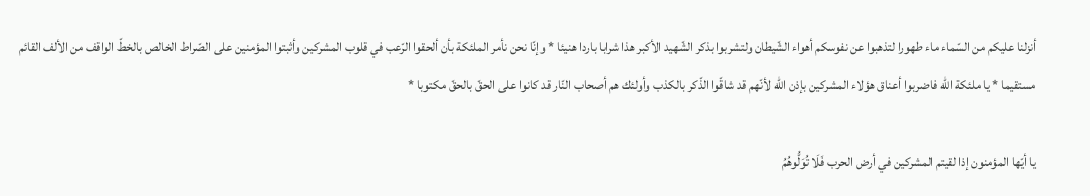أنزلنا عليكم من السّماء ماء طهورا لتذهبوا عن نفوسكم أهواء الشّيطان ولتشربوا بذكر الشّهيد الأكبر هذا شرابا باردا هنيئا * وإنّا نحن نأمر الملئكة بأن ألحقوا الرّعب في قلوب المشركين وأثبتوا المؤمنين على الصّراط الخالص بالخطّ الواقف من الألف القائم مستقيما * يا ملئكة اللّه فاضربوا أعناق هؤلاء المشركين بإذن اللّه لأنّهم قد شاقّوا الذّكر بالكذب وأولئك هم أصحاب النّار قد كانوا على الحقّ بالحقّ مكتوبا *

يا أيّها المؤمنون إذا لقيتم المشركين في أرض الحرب فَلَا تُوَلُّوهُمُ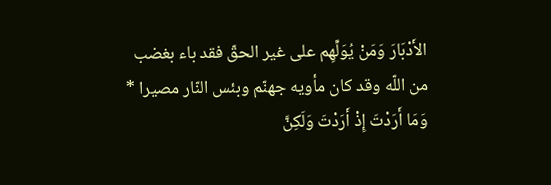الأَدْبَارَ وَمَنْ يُوَلِّهِم على غير الحقّ فقد باء بغضب من اللّه وقد كان مأويه جهنّم وبئس النّار مصيرا * وَمَا أَرَدْتَ إِذْ أَرَدْتَ وَلَكِنَّ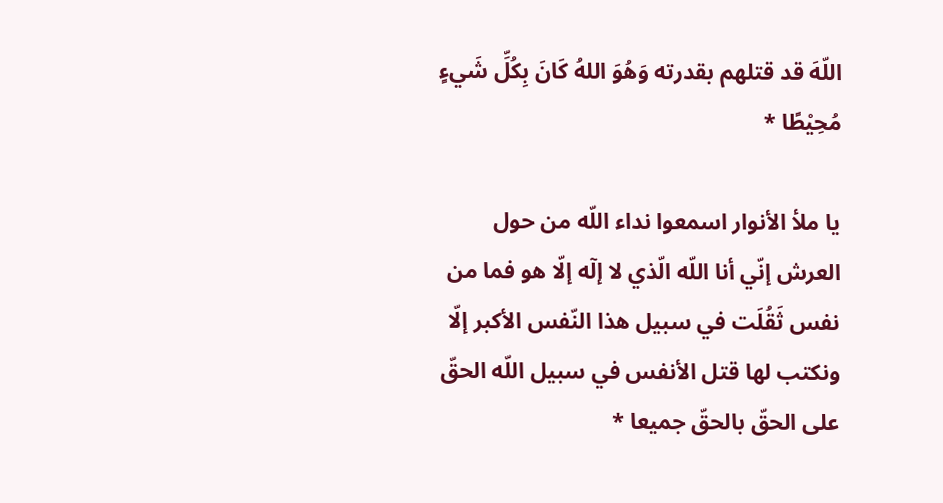اللّهَ قد قتلهم بقدرته وَهُوَ اللهُ كَانَ بِكُلِّ شَيءٍ مُحِيْطًا *

يا ملأ الأنوار اسمعوا نداء اللّه من حول العرش إنّي أنا اللّه الّذي لا إلٓه إلّا هو فما من نفس ثَقُلَت في سبيل هذا النّفس الأكبر إلّا ونكتب لها قتل الأنفس في سبيل اللّه الحقّ على الحقّ بالحقّ جميعا *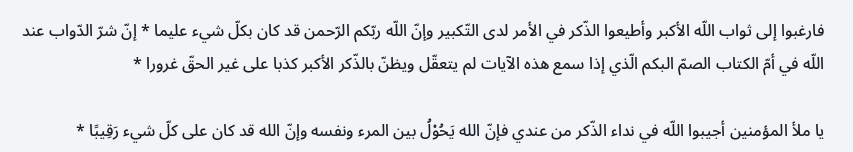فارغبوا إلى ثواب اللّه الأكبر وأطيعوا الذّكر في الأمر لدى التّكبير وإنّ اللّه ربّكم الرّحمن قد كان بكلّ شيء عليما * إنّ شرّ الدّواب عند اللّه في أمّ الكتاب الصمّ البكم الّذي إذا سمع هذه الآيات لم يتعقّل ويظنّ بالذّكر الأكبر كذبا على غير الحقّ غرورا *

يا ملأ المؤمنين أجيبوا اللّه في نداء الذّكر من عندي فإنّ الله يَحُوْلُ بين المرء ونفسه وإنّ الله قد كان على كلّ شيء رَقِيبًا *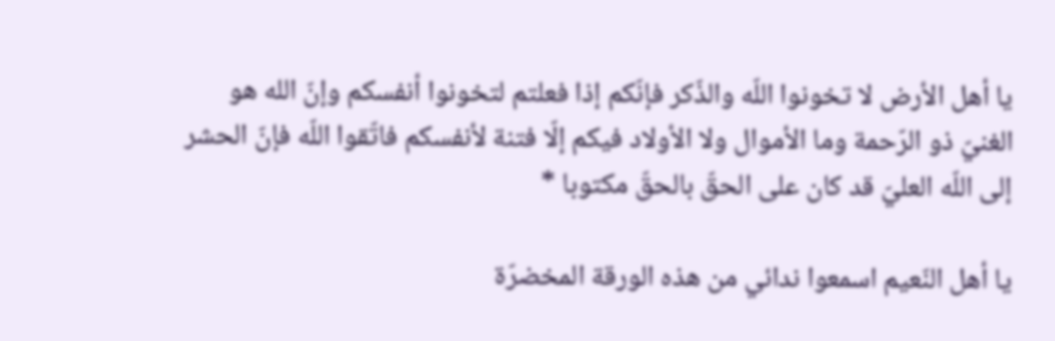يا أهل الأرض لا تخونوا اللّه والذّكر فإنّكم إذا فعلتم لتخونوا أنفسكم وإنّ الله هو الغنيّ ذو الرّحمة وما الأموال ولا الأولاد فيكم إلّا فتنة لأنفسكم فاتّقوا اللّه فإنّ الحشر إلى اللّه العليّ قد كان على الحقّ بالحقّ مكتوبا *

يا أهل النّعيم اسمعوا ندائي من هذه الورقة المخضرّة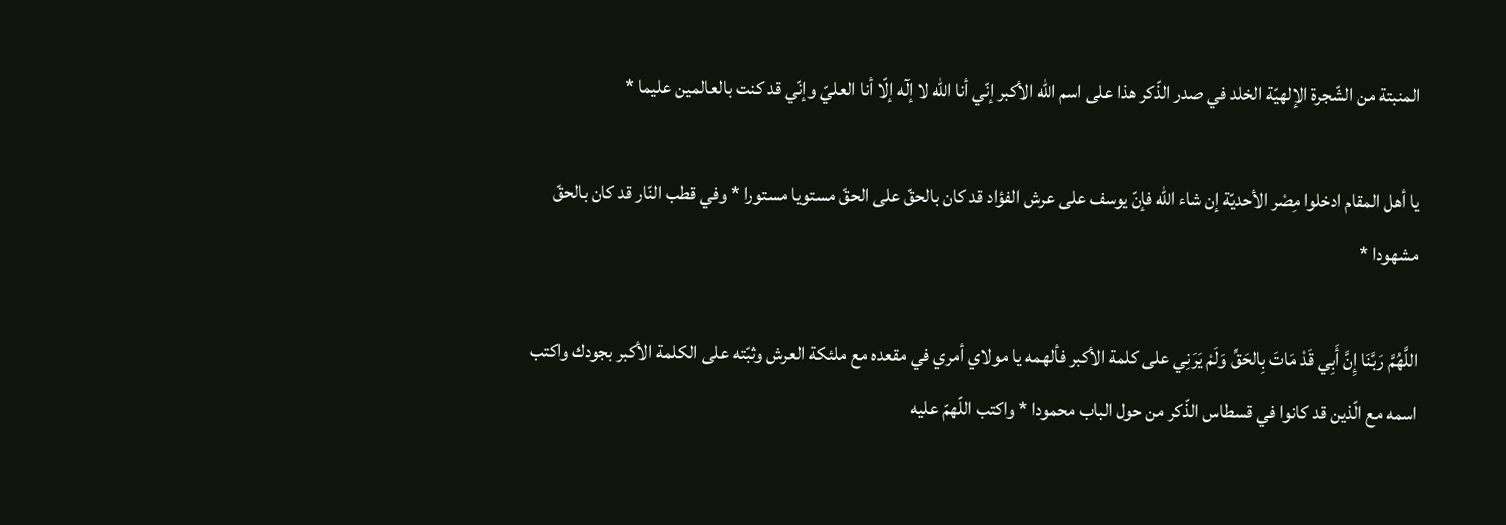المنبتة من الشّجرة الإلهيّة الخلد في صدر الذّكر هذا على اسم اللّه الأكبر إنّي أنا اللّه لا إلٓه إلّا أنا العليّ وإنّي قد كنت بالعالمين عليما *

يا أهل المقام ادخلوا مِصْر الأحديّة إن شاء اللّه فإنّ يوسف على عرش الفؤاد قد كان بالحقّ على الحقّ مستويا مستورا * وفي قطب النّار قد كان بالحقّ مشهودا *

اللَّهُمَّ رَبَّنَا إِنَّ أَبِي قَدْ مَاتَ بِالحَقِّ وَلَمْ يَرَنِي على كلمة الأكبر فألهمه يا مولاي أمري في مقعده مع ملئكة العرش وثبّته على الكلمة الأكبر بجودك واكتب اسمه مع الّذين قد كانوا في قسطاس الذّكر من حول الباب محمودا * واكتب اللّهمّ عليه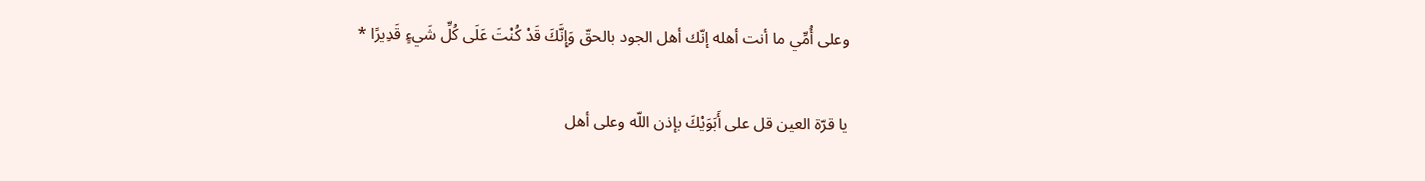وعلى أُمِّي ما أنت أهله إنّك أهل الجود بالحقّ وَإِنَّكَ قَدْ كُنْتَ عَلَى كُلِّ شَيءٍ قَدِيرًا *

يا قرّة العين قل على أَبَوَيْكَ بإذن اللّه وعلى أهل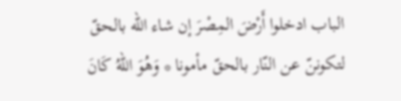الباب ادخلوا أَرْضَ المِصْرَ إن شاء اللّه بالحقّ لتكوننّ عن النّار بالحقّ مأمونا * وَهُوَ اللّهُ كَانَ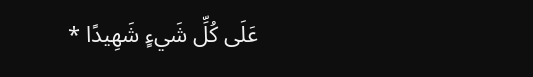عَلَى كُلِّ شَيءٍ شَهِيدًا *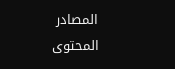المصادر
المحتوى